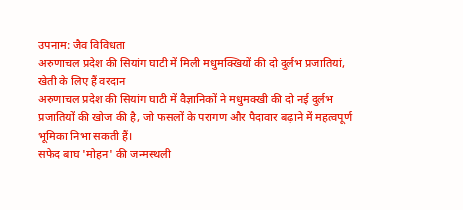उपनाम: जैव विविधता
अरुणाचल प्रदेश की सियांग घाटी में मिली मधुमक्खियों की दो दुर्लभ प्रजातियां, खेती के लिए हैं वरदान
अरुणाचल प्रदेश की सियांग घाटी में वैज्ञानिकों ने मधुमक्खी की दो नई दुर्लभ प्रजातियों की खोज की है, जो फसलों के परागण और पैदावार बढ़ाने में महत्वपूर्ण भूमिका निभा सकती हैं।
सफेद बाघ 'मोहन' की जन्मस्थली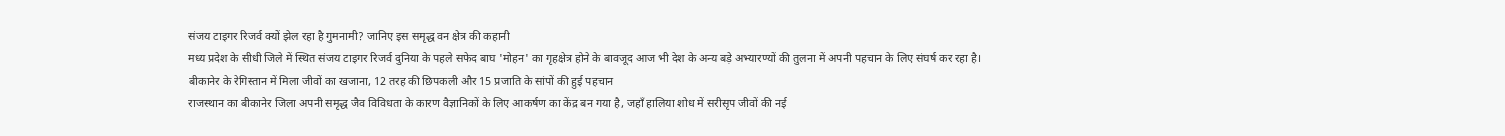संजय टाइगर रिजर्व क्यों झेल रहा है गुमनामी? जानिए इस समृद्ध वन क्षेत्र की कहानी
मध्य प्रदेश के सीधी जिले में स्थित संजय टाइगर रिजर्व दुनिया के पहले सफेद बाघ 'मोहन' का गृहक्षेत्र होने के बावजूद आज भी देश के अन्य बड़े अभ्यारण्यों की तुलना में अपनी पहचान के लिए संघर्ष कर रहा है।
बीकानेर के रेगिस्तान में मिला जीवों का खजाना, 12 तरह की छिपकली और 15 प्रजाति के सांपों की हुई पहचान
राजस्थान का बीकानेर जिला अपनी समृद्ध जैव विविधता के कारण वैज्ञानिकों के लिए आकर्षण का केंद्र बन गया है, जहाँ हालिया शोध में सरीसृप जीवों की नई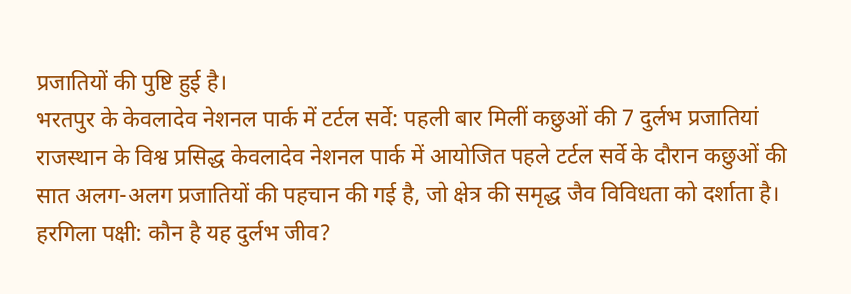प्रजातियों की पुष्टि हुई है।
भरतपुर के केवलादेव नेशनल पार्क में टर्टल सर्वे: पहली बार मिलीं कछुओं की 7 दुर्लभ प्रजातियां
राजस्थान के विश्व प्रसिद्ध केवलादेव नेशनल पार्क में आयोजित पहले टर्टल सर्वे के दौरान कछुओं की सात अलग-अलग प्रजातियों की पहचान की गई है, जो क्षेत्र की समृद्ध जैव विविधता को दर्शाता है।
हरगिला पक्षी: कौन है यह दुर्लभ जीव?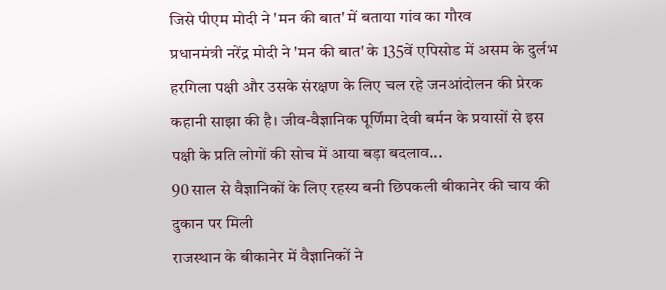जिसे पीएम मोदी ने 'मन की बात' में बताया गांव का गौरव
प्रधानमंत्री नरेंद्र मोदी ने 'मन की बात' के 135वें एपिसोड में असम के दुर्लभ हरगिला पक्षी और उसके संरक्षण के लिए चल रहे जनआंदोलन की प्रेरक कहानी साझा की है। जीव-वैज्ञानिक पूर्णिमा देवी बर्मन के प्रयासों से इस पक्षी के प्रति लोगों की सोच में आया बड़ा बदलाव...
90 साल से वैज्ञानिकों के लिए रहस्य बनी छिपकली बीकानेर की चाय की दुकान पर मिली
राजस्थान के बीकानेर में वैज्ञानिकों ने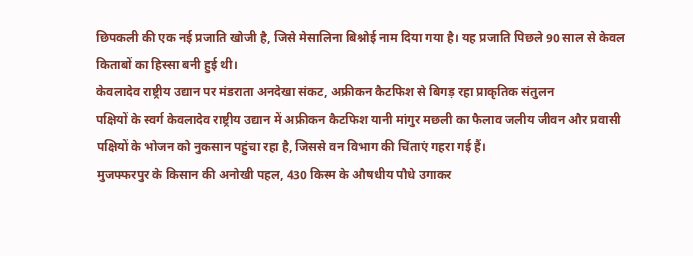छिपकली की एक नई प्रजाति खोजी है, जिसे मेसालिना बिश्नोई नाम दिया गया है। यह प्रजाति पिछले 90 साल से केवल किताबों का हिस्सा बनी हुई थी।
केवलादेव राष्ट्रीय उद्यान पर मंडराता अनदेखा संकट, अफ्रीकन कैटफिश से बिगड़ रहा प्राकृतिक संतुलन
पक्षियों के स्वर्ग केवलादेव राष्ट्रीय उद्यान में अफ्रीकन कैटफिश यानी मांगुर मछली का फैलाव जलीय जीवन और प्रवासी पक्षियों के भोजन को नुकसान पहुंचा रहा है, जिससे वन विभाग की चिंताएं गहरा गई हैं।
मुजफ्फरपुर के किसान की अनोखी पहल, 430 किस्म के औषधीय पौधे उगाकर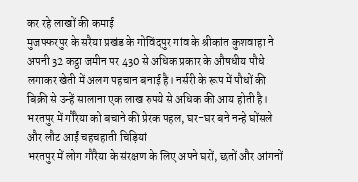कर रहे लाखों की कमाई
मुजफ्फरपुर के सरैया प्रखंड के गोविंदपुर गांव के श्रीकांत कुशवाहा ने अपनी 32 कट्ठा जमीन पर 430 से अधिक प्रकार के औषधीय पौधे लगाकर खेती में अलग पहचान बनाई है। नर्सरी के रूप में पौधों की बिक्री से उन्हें सालाना एक लाख रुपये से अधिक की आय होती है।
भरतपुर में गौरैया को बचाने की प्रेरक पहल, घर-घर बने नन्हे घोंसले और लौट आईं चहचहाती चिड़ियां
भरतपुर में लोग गौरैया के संरक्षण के लिए अपने घरों, छतों और आंगनों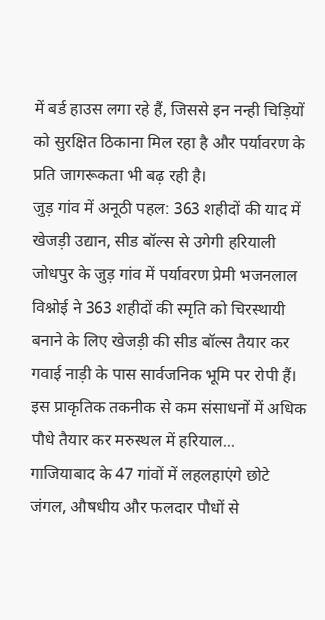में बर्ड हाउस लगा रहे हैं, जिससे इन नन्ही चिड़ियों को सुरक्षित ठिकाना मिल रहा है और पर्यावरण के प्रति जागरूकता भी बढ़ रही है।
जुड़ गांव में अनूठी पहल: 363 शहीदों की याद में खेजड़ी उद्यान, सीड बॉल्स से उगेगी हरियाली
जोधपुर के जुड़ गांव में पर्यावरण प्रेमी भजनलाल विश्नोई ने 363 शहीदों की स्मृति को चिरस्थायी बनाने के लिए खेजड़ी की सीड बॉल्स तैयार कर गवाई नाड़ी के पास सार्वजनिक भूमि पर रोपी हैं। इस प्राकृतिक तकनीक से कम संसाधनों में अधिक पौधे तैयार कर मरुस्थल में हरियाल...
गाजियाबाद के 47 गांवों में लहलहाएंगे छोटे जंगल, औषधीय और फलदार पौधों से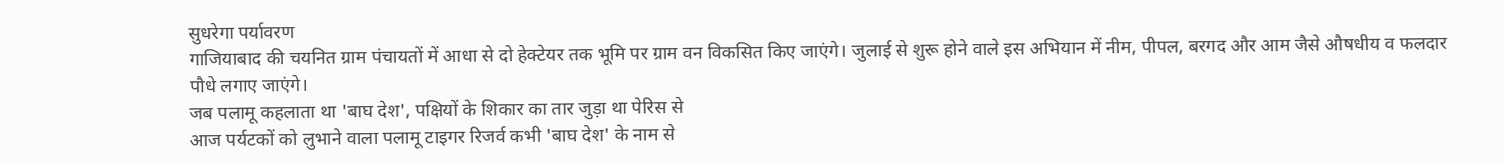सुधरेगा पर्यावरण
गाजियाबाद की चयनित ग्राम पंचायतों में आधा से दो हेक्टेयर तक भूमि पर ग्राम वन विकसित किए जाएंगे। जुलाई से शुरू होने वाले इस अभियान में नीम, पीपल, बरगद और आम जैसे औषधीय व फलदार पौधे लगाए जाएंगे।
जब पलामू कहलाता था 'बाघ देश', पक्षियों के शिकार का तार जुड़ा था पेरिस से
आज पर्यटकों को लुभाने वाला पलामू टाइगर रिजर्व कभी 'बाघ देश' के नाम से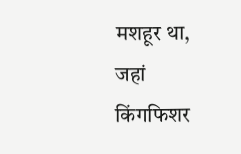मशहूर था, जहां किंगफिशर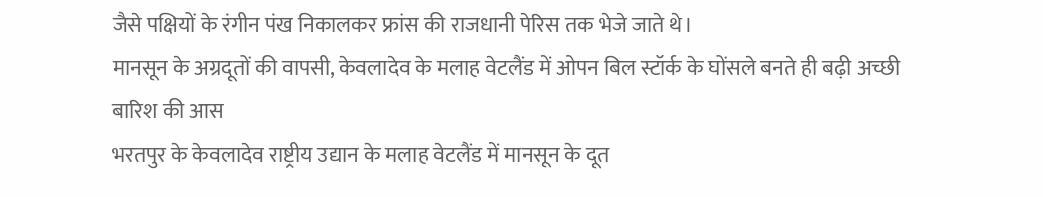जैसे पक्षियों के रंगीन पंख निकालकर फ्रांस की राजधानी पेरिस तक भेजे जाते थे।
मानसून के अग्रदूतों की वापसी, केवलादेव के मलाह वेटलैंड में ओपन बिल स्टॉर्क के घोंसले बनते ही बढ़ी अच्छी बारिश की आस
भरतपुर के केवलादेव राष्ट्रीय उद्यान के मलाह वेटलैंड में मानसून के दूत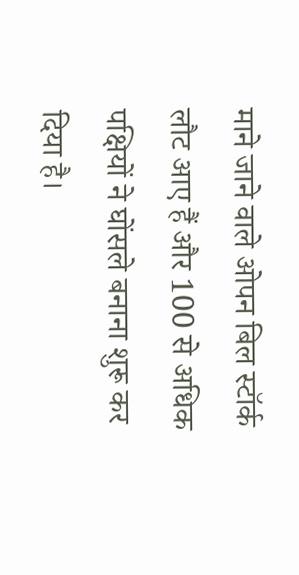माने जाने वाले ओपन बिल स्टॉर्क लौट आए हैं और 100 से अधिक पक्षियों ने घोंसले बनाना शुरू कर दिया है।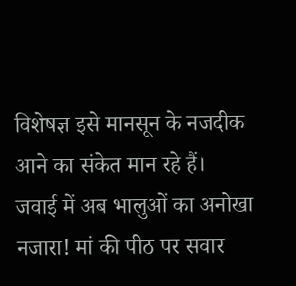विशेषज्ञ इसे मानसून के नजदीक आने का संकेत मान रहे हैं।
जवाई में अब भालुओं का अनोखा नजारा! मां की पीठ पर सवार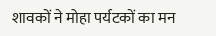शावकों ने मोहा पर्यटकों का मन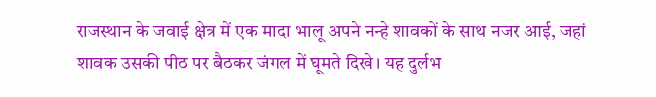राजस्थान के जवाई क्षेत्र में एक मादा भालू अपने नन्हे शावकों के साथ नजर आई, जहां शावक उसकी पीठ पर बैठकर जंगल में घूमते दिखे। यह दुर्लभ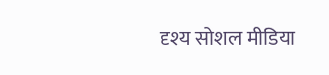दृश्य सोशल मीडिया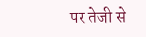पर तेजी से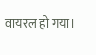वायरल हो गया।